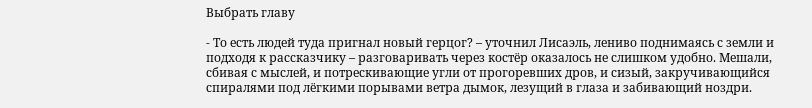Выбрать главу

- То есть людей туда пригнал новый герцог? – уточнил Лисаэль, лениво поднимаясь с земли и подходя к рассказчику – разговаривать через костёр оказалось не слишком удобно. Мешали, сбивая с мыслей, и потрескивающие угли от прогоревших дров, и сизый, закручивающийся спиралями под лёгкими порывами ветра дымок, лезущий в глаза и забивающий ноздри.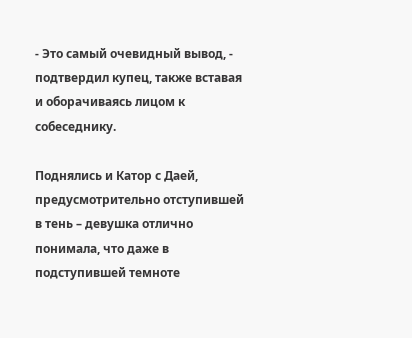- Это самый очевидный вывод, - подтвердил купец, также вставая и оборачиваясь лицом к собеседнику.

Поднялись и Катор с Даей, предусмотрительно отступившей в тень – девушка отлично понимала, что даже в подступившей темноте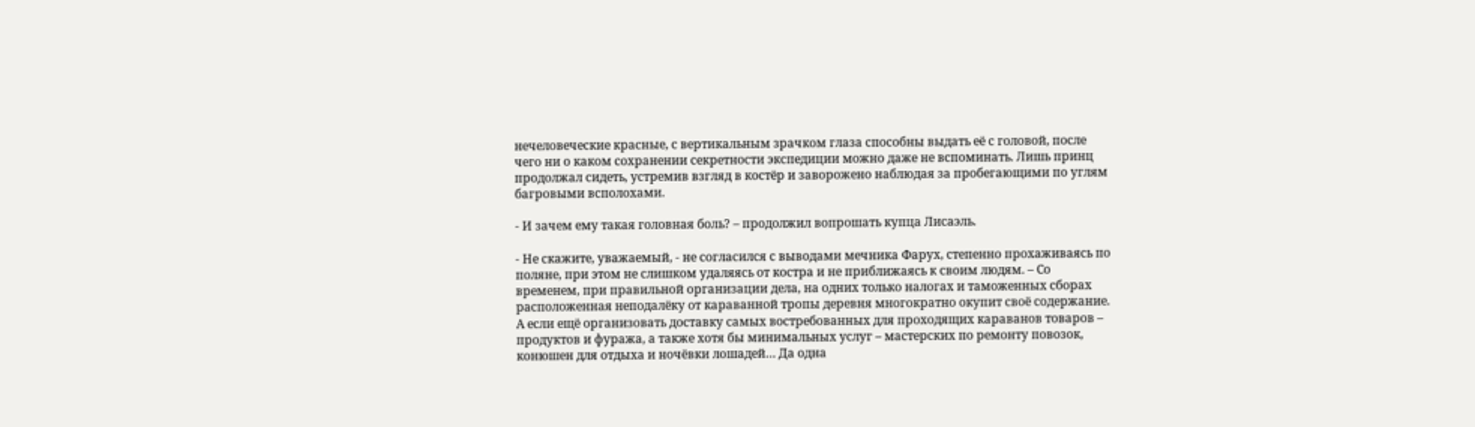нечеловеческие красные, с вертикальным зрачком глаза способны выдать её с головой, после чего ни о каком сохранении секретности экспедиции можно даже не вспоминать. Лишь принц продолжал сидеть, устремив взгляд в костёр и заворожено наблюдая за пробегающими по углям багровыми всполохами.

- И зачем ему такая головная боль? – продолжил вопрошать купца Лисаэль.

- Не скажите, уважаемый, - не согласился с выводами мечника Фарух, степенно прохаживаясь по поляне, при этом не слишком удаляясь от костра и не приближаясь к своим людям. – Со временем, при правильной организации дела, на одних только налогах и таможенных сборах расположенная неподалёку от караванной тропы деревня многократно окупит своё содержание. А если ещё организовать доставку самых востребованных для проходящих караванов товаров – продуктов и фуража, а также хотя бы минимальных услуг – мастерских по ремонту повозок, конюшен для отдыха и ночёвки лошадей… Да одна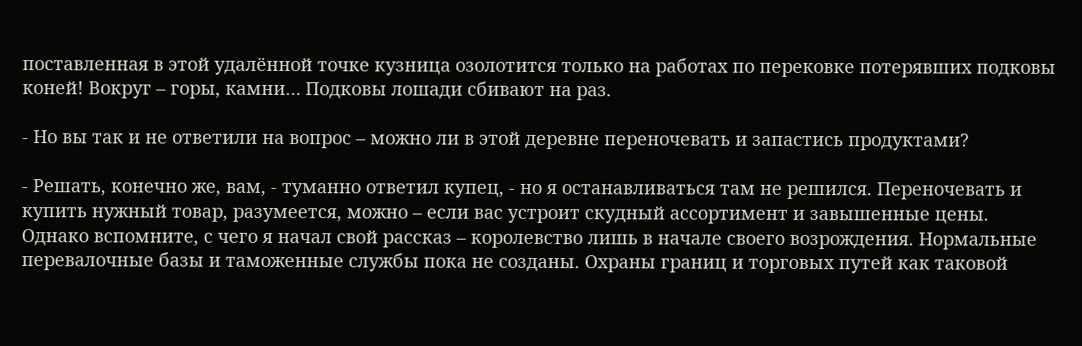поставленная в этой удалённой точке кузница озолотится только на работах по перековке потерявших подковы коней! Вокруг – горы, камни… Подковы лошади сбивают на раз.

- Но вы так и не ответили на вопрос – можно ли в этой деревне переночевать и запастись продуктами?

- Решать, конечно же, вам, - туманно ответил купец, - но я останавливаться там не решился. Переночевать и купить нужный товар, разумеется, можно – если вас устроит скудный ассортимент и завышенные цены. Однако вспомните, с чего я начал свой рассказ – королевство лишь в начале своего возрождения. Нормальные перевалочные базы и таможенные службы пока не созданы. Охраны границ и торговых путей как таковой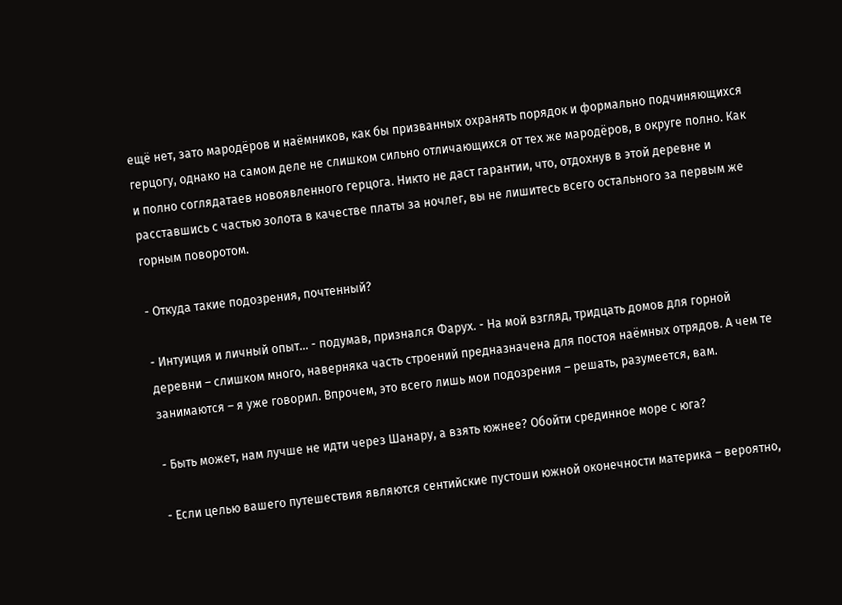ещё нет, зато мародёров и наёмников, как бы призванных охранять порядок и формально подчиняющихся герцогу, однако на самом деле не слишком сильно отличающихся от тех же мародёров, в округе полно. Как и полно соглядатаев новоявленного герцога. Никто не даст гарантии, что, отдохнув в этой деревне и расставшись с частью золота в качестве платы за ночлег, вы не лишитесь всего остального за первым же горным поворотом.

- Откуда такие подозрения, почтенный?

- Интуиция и личный опыт… - подумав, признался Фарух. - На мой взгляд, тридцать домов для горной деревни – слишком много, наверняка часть строений предназначена для постоя наёмных отрядов. А чем те занимаются – я уже говорил. Впрочем, это всего лишь мои подозрения – решать, разумеется, вам.

- Быть может, нам лучше не идти через Шанару, а взять южнее? Обойти срединное море с юга?

- Если целью вашего путешествия являются сентийские пустоши южной оконечности материка – вероятно,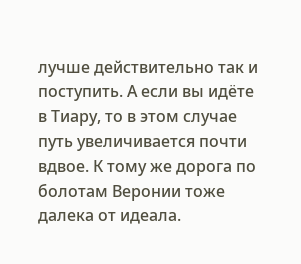лучше действительно так и поступить. А если вы идёте в Тиару, то в этом случае путь увеличивается почти вдвое. К тому же дорога по болотам Веронии тоже далека от идеала.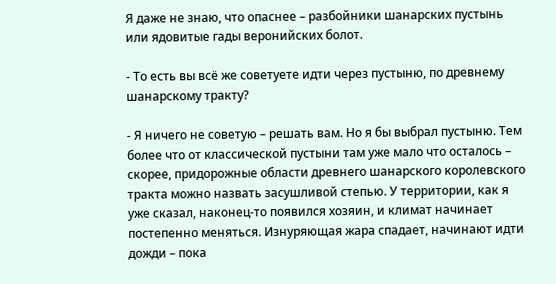Я даже не знаю, что опаснее – разбойники шанарских пустынь или ядовитые гады веронийских болот.

- То есть вы всё же советуете идти через пустыню, по древнему шанарскому тракту?

- Я ничего не советую – решать вам. Но я бы выбрал пустыню. Тем более что от классической пустыни там уже мало что осталось – скорее, придорожные области древнего шанарского королевского тракта можно назвать засушливой степью. У территории, как я уже сказал, наконец-то появился хозяин, и климат начинает постепенно меняться. Изнуряющая жара спадает, начинают идти дожди – пока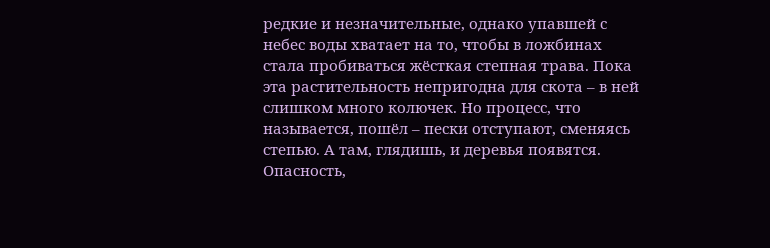редкие и незначительные, однако упавшей с небес воды хватает на то, чтобы в ложбинах стала пробиваться жёсткая степная трава. Пока эта растительность непригодна для скота – в ней слишком много колючек. Но процесс, что называется, пошёл – пески отступают, сменяясь степью. А там, глядишь, и деревья появятся. Опасность,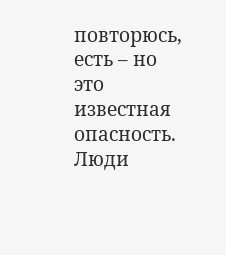повторюсь, есть – но это известная опасность. Люди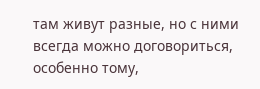там живут разные, но с ними всегда можно договориться, особенно тому,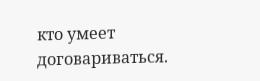кто умеет договариваться.